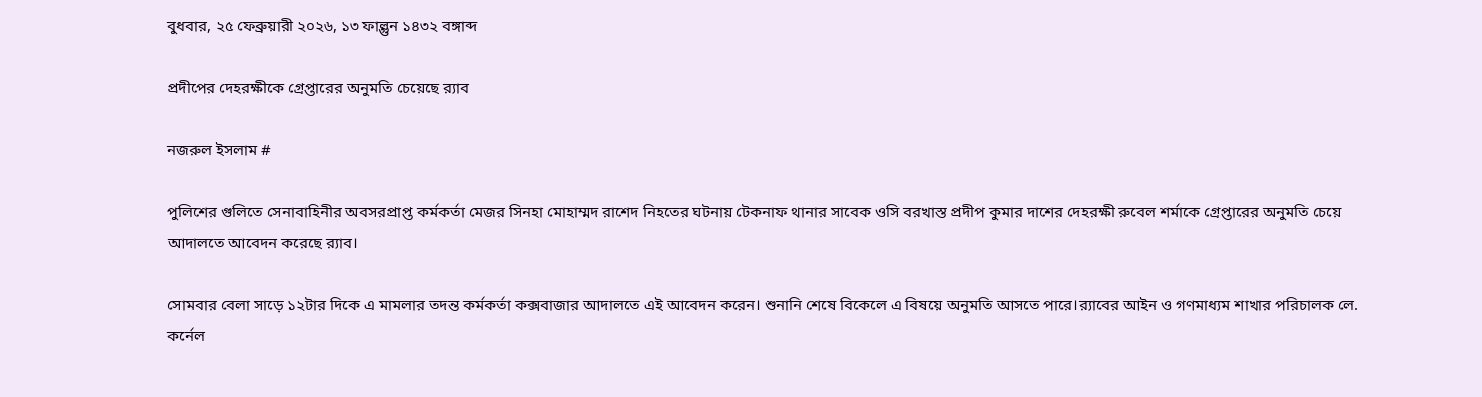বুধবার, ২৫ ফেব্রুয়ারী ২০২৬, ১৩ ফাল্গুন ১৪৩২ বঙ্গাব্দ

প্রদীপের দেহরক্ষীকে গ্রেপ্তারের অনুমতি চেয়েছে র‌্যাব

নজরুল ইসলাম #

পুলিশের গুলিতে সেনাবাহিনীর অবসরপ্রাপ্ত কর্মকর্তা মেজর সিনহা মোহাম্মদ রাশেদ নিহতের ঘটনায় টেকনাফ থানার সাবেক ওসি বরখাস্ত প্রদীপ কুমার দাশের দেহরক্ষী রুবেল শর্মাকে গ্রেপ্তারের অনুমতি চেয়ে আদালতে আবেদন করেছে র‌্যাব।

সোমবার বেলা সাড়ে ১২টার দিকে এ মামলার তদন্ত কর্মকর্তা কক্সবাজার আদালতে এই আবেদন করেন। শুনানি শেষে বিকেলে এ বিষয়ে অনুমতি আসতে পারে।র‌্যাবের আইন ও গণমাধ্যম শাখার পরিচালক লে. কর্নেল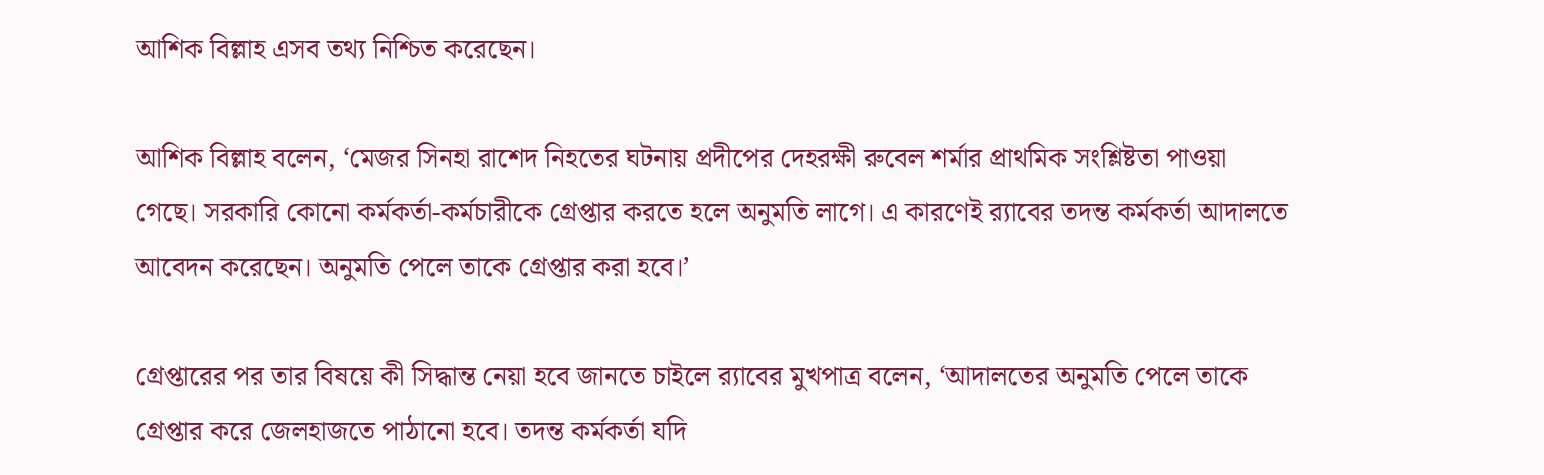আশিক বিল্লাহ এসব তথ্য নিশ্চিত করেছেন।

আশিক বিল্লাহ বলেন, ‘মেজর সিনহা রাশেদ নিহতের ঘটনায় প্রদীপের দেহরক্ষী রুবেল শর্মার প্রাথমিক সংশ্লিষ্টতা পাওয়া গেছে। সরকারি কোনো কর্মকর্তা-কর্মচারীকে গ্রেপ্তার করতে হলে অনুমতি লাগে। এ কারণেই র‌্যাবের তদন্ত কর্মকর্তা আদালতে আবেদন করেছেন। অনুমতি পেলে তাকে গ্রেপ্তার করা হবে।’

গ্রেপ্তারের পর তার বিষয়ে কী সিদ্ধান্ত নেয়া হবে জানতে চাইলে র‌্যাবের মুখপাত্র বলেন, ‘আদালতের অনুমতি পেলে তাকে গ্রেপ্তার করে জেলহাজতে পাঠানো হবে। তদন্ত কর্মকর্তা যদি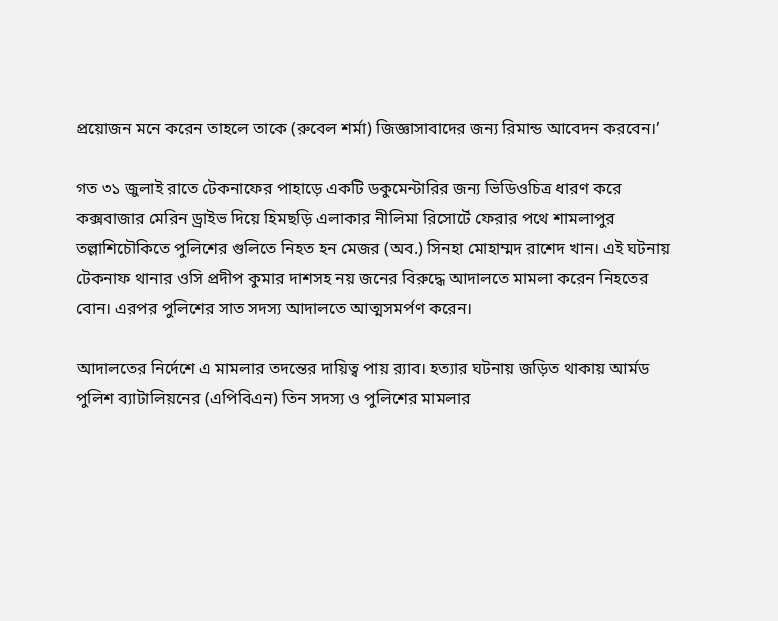প্রয়োজন মনে করেন তাহলে তাকে (রুবেল শর্মা) জিজ্ঞাসাবাদের জন্য রিমান্ড আবেদন করবেন।’

গত ৩১ জুলাই রাতে টেকনাফের পাহাড়ে একটি ডকুমেন্টারির জন্য ভিডিওচিত্র ধারণ করে কক্সবাজার মেরিন ড্রাইভ দিয়ে হিমছড়ি এলাকার নীলিমা রিসোর্টে ফেরার পথে শামলাপুর তল্লাশিচৌকিতে পুলিশের গুলিতে নিহত হন মেজর (অব.) সিনহা মোহাম্মদ রাশেদ খান। এই ঘটনায় টেকনাফ থানার ওসি প্রদীপ কুমার দাশসহ নয় জনের বিরুদ্ধে আদালতে মামলা করেন নিহতের বোন। এরপর পুলিশের সাত সদস্য আদালতে আত্মসমর্পণ করেন।

আদালতের নির্দেশে এ মামলার তদন্তের দায়িত্ব পায় র‌্যাব। হত্যার ঘটনায় জড়িত থাকায় আর্মড পুলিশ ব্যাটালিয়নের (এপিবিএন) তিন সদস্য ও পুলিশের মামলার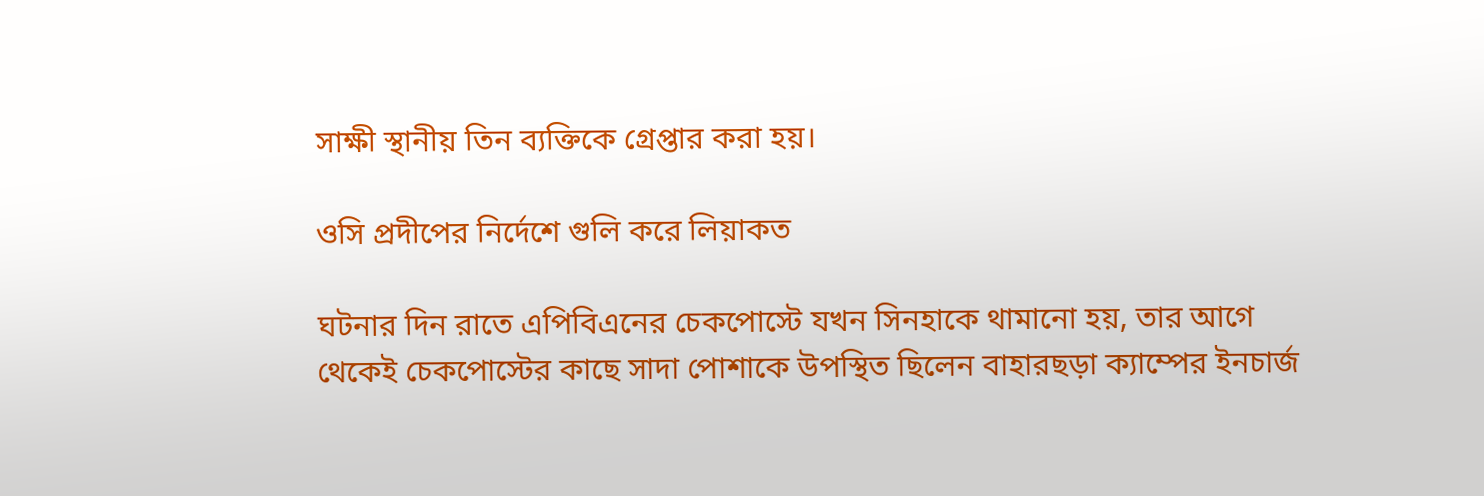সাক্ষী স্থানীয় তিন ব্যক্তিকে গ্রেপ্তার করা হয়।

ওসি প্রদীপের নির্দেশে গুলি করে লিয়াকত

ঘটনার দিন রাতে এপিবিএনের চেকপোস্টে যখন সিনহাকে থামানো হয়, তার আগে থেকেই চেকপোস্টের কাছে সাদা পোশাকে উপস্থিত ছিলেন বাহারছড়া ক্যাম্পের ইনচার্জ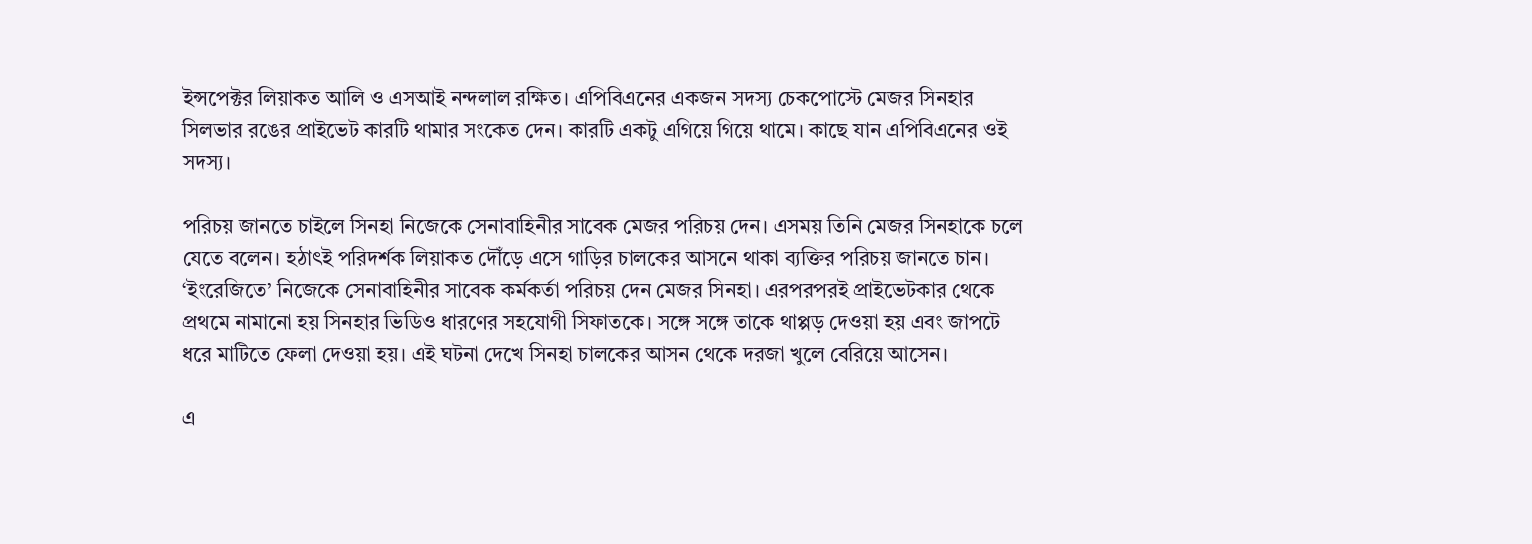ইন্সপেক্টর লিয়াকত আলি ও এসআই নন্দলাল রক্ষিত। এপিবিএনের একজন সদস্য চেকপোস্টে মেজর সিনহার সিলভার রঙের প্রাইভেট কারটি থামার সংকেত দেন। কারটি একটু এগিয়ে গিয়ে থামে। কাছে যান এপিবিএনের ওই সদস্য।

পরিচয় জানতে চাইলে সিনহা নিজেকে সেনাবাহিনীর সাবেক মেজর পরিচয় দেন। এসময় তিনি মেজর সিনহাকে চলে যেতে বলেন। হঠাৎই পরিদর্শক লিয়াকত দৌঁড়ে এসে গাড়ির চালকের আসনে থাকা ব্যক্তির পরিচয় জানতে চান। ‘ইংরেজিতে’ নিজেকে সেনাবাহিনীর সাবেক কর্মকর্তা পরিচয় দেন মেজর সিনহা। এরপরপরই প্রাইভেটকার থেকে প্রথমে নামানো হয় সিনহার ভিডিও ধারণের সহযোগী সিফাতকে। সঙ্গে সঙ্গে তাকে থাপ্পড় দেওয়া হয় এবং জাপটে ধরে মাটিতে ফেলা দেওয়া হয়। এই ঘটনা দেখে সিনহা চালকের আসন থেকে দরজা খুলে বেরিয়ে আসেন।

এ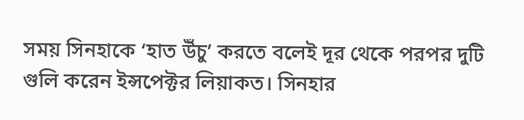সময় সিনহাকে ‘হাত উঁচু’ করতে বলেই দূর থেকে পরপর দুটি গুলি করেন ইন্সপেক্টর লিয়াকত। সিনহার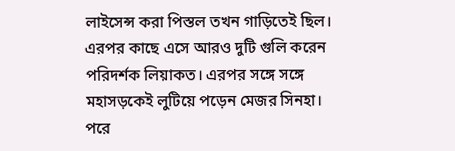লাইসেন্স করা পিস্তল তখন গাড়িতেই ছিল। এরপর কাছে এসে আরও দুটি গুলি করেন পরিদর্শক লিয়াকত। এরপর সঙ্গে সঙ্গে মহাসড়কেই লুটিয়ে পড়েন মেজর সিনহা। পরে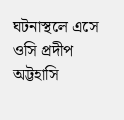ঘটনাস্থলে এসে ওসি প্রদীপ অট্টহাসি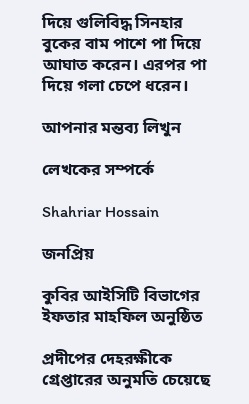দিয়ে গুলিবিদ্ধ সিনহার বুকের বাম পাশে পা দিয়ে আঘাত করেন। এরপর পা দিয়ে গলা চেপে ধরেন।

আপনার মন্তব্য লিখুন

লেখকের সম্পর্কে

Shahriar Hossain

জনপ্রিয়

কুবির আইসিটি বিভাগের ইফতার মাহফিল অনুষ্ঠিত

প্রদীপের দেহরক্ষীকে গ্রেপ্তারের অনুমতি চেয়েছে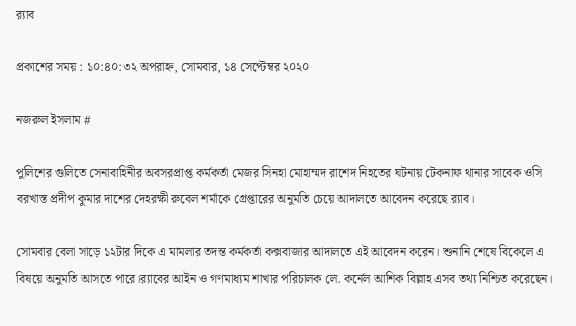র‌্যাব

প্রকাশের সময় : ১০:৪০:৩২ অপরাহ্ন, সোমবার, ১৪ সেপ্টেম্বর ২০২০

নজরুল ইসলাম #

পুলিশের গুলিতে সেনাবাহিনীর অবসরপ্রাপ্ত কর্মকর্তা মেজর সিনহা মোহাম্মদ রাশেদ নিহতের ঘটনায় টেকনাফ থানার সাবেক ওসি বরখাস্ত প্রদীপ কুমার দাশের দেহরক্ষী রুবেল শর্মাকে গ্রেপ্তারের অনুমতি চেয়ে আদালতে আবেদন করেছে র‌্যাব।

সোমবার বেলা সাড়ে ১২টার দিকে এ মামলার তদন্ত কর্মকর্তা কক্সবাজার আদালতে এই আবেদন করেন। শুনানি শেষে বিকেলে এ বিষয়ে অনুমতি আসতে পারে।র‌্যাবের আইন ও গণমাধ্যম শাখার পরিচালক লে. কর্নেল আশিক বিল্লাহ এসব তথ্য নিশ্চিত করেছেন।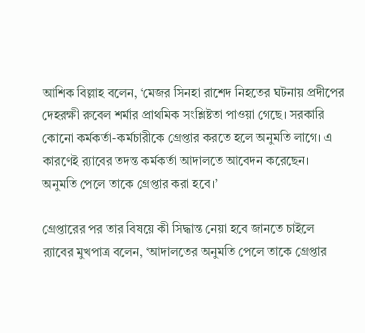আশিক বিল্লাহ বলেন, ‘মেজর সিনহা রাশেদ নিহতের ঘটনায় প্রদীপের দেহরক্ষী রুবেল শর্মার প্রাথমিক সংশ্লিষ্টতা পাওয়া গেছে। সরকারি কোনো কর্মকর্তা-কর্মচারীকে গ্রেপ্তার করতে হলে অনুমতি লাগে। এ কারণেই র‌্যাবের তদন্ত কর্মকর্তা আদালতে আবেদন করেছেন। অনুমতি পেলে তাকে গ্রেপ্তার করা হবে।’

গ্রেপ্তারের পর তার বিষয়ে কী সিদ্ধান্ত নেয়া হবে জানতে চাইলে র‌্যাবের মুখপাত্র বলেন, ‘আদালতের অনুমতি পেলে তাকে গ্রেপ্তার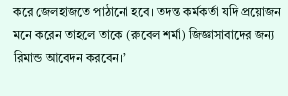করে জেলহাজতে পাঠানো হবে। তদন্ত কর্মকর্তা যদি প্রয়োজন মনে করেন তাহলে তাকে (রুবেল শর্মা) জিজ্ঞাসাবাদের জন্য রিমান্ড আবেদন করবেন।’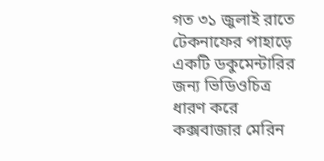গত ৩১ জুলাই রাতে টেকনাফের পাহাড়ে একটি ডকুমেন্টারির জন্য ভিডিওচিত্র ধারণ করে কক্সবাজার মেরিন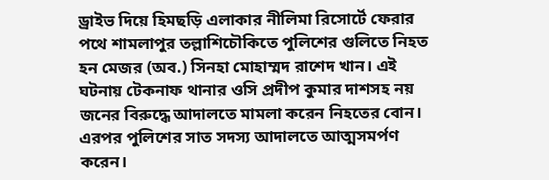ড্রাইভ দিয়ে হিমছড়ি এলাকার নীলিমা রিসোর্টে ফেরার পথে শামলাপুর তল্লাশিচৌকিতে পুলিশের গুলিতে নিহত হন মেজর (অব.) সিনহা মোহাম্মদ রাশেদ খান। এই ঘটনায় টেকনাফ থানার ওসি প্রদীপ কুমার দাশসহ নয় জনের বিরুদ্ধে আদালতে মামলা করেন নিহতের বোন। এরপর পুলিশের সাত সদস্য আদালতে আত্মসমর্পণ করেন।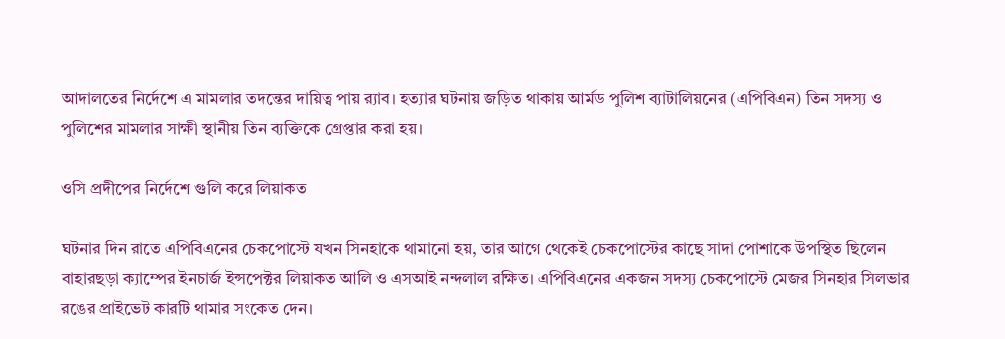আদালতের নির্দেশে এ মামলার তদন্তের দায়িত্ব পায় র‌্যাব। হত্যার ঘটনায় জড়িত থাকায় আর্মড পুলিশ ব্যাটালিয়নের (এপিবিএন) তিন সদস্য ও পুলিশের মামলার সাক্ষী স্থানীয় তিন ব্যক্তিকে গ্রেপ্তার করা হয়।

ওসি প্রদীপের নির্দেশে গুলি করে লিয়াকত

ঘটনার দিন রাতে এপিবিএনের চেকপোস্টে যখন সিনহাকে থামানো হয়, তার আগে থেকেই চেকপোস্টের কাছে সাদা পোশাকে উপস্থিত ছিলেন বাহারছড়া ক্যাম্পের ইনচার্জ ইন্সপেক্টর লিয়াকত আলি ও এসআই নন্দলাল রক্ষিত। এপিবিএনের একজন সদস্য চেকপোস্টে মেজর সিনহার সিলভার রঙের প্রাইভেট কারটি থামার সংকেত দেন।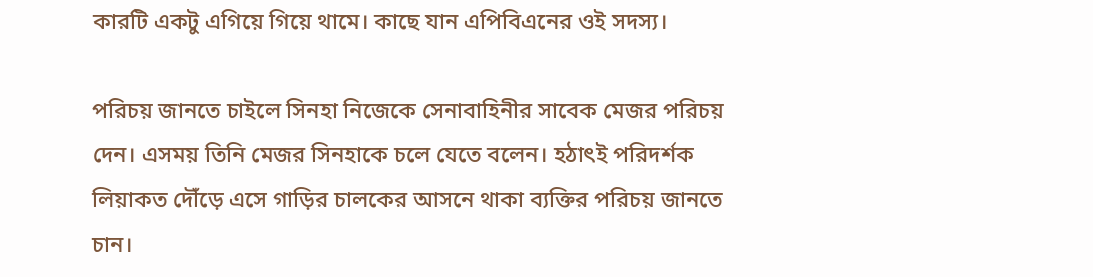কারটি একটু এগিয়ে গিয়ে থামে। কাছে যান এপিবিএনের ওই সদস্য।

পরিচয় জানতে চাইলে সিনহা নিজেকে সেনাবাহিনীর সাবেক মেজর পরিচয় দেন। এসময় তিনি মেজর সিনহাকে চলে যেতে বলেন। হঠাৎই পরিদর্শক লিয়াকত দৌঁড়ে এসে গাড়ির চালকের আসনে থাকা ব্যক্তির পরিচয় জানতে চান।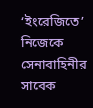‘ইংরেজিতে’ নিজেকে সেনাবাহিনীর সাবেক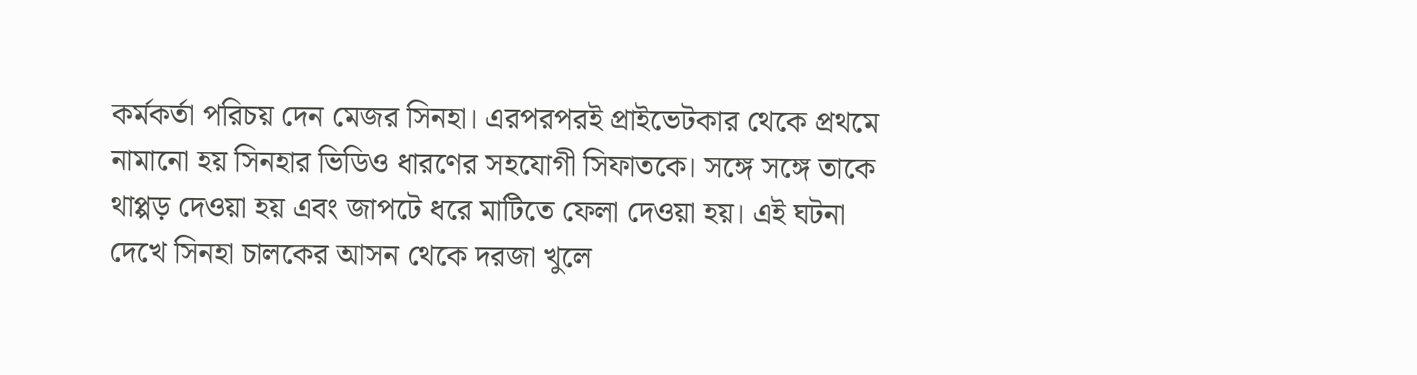কর্মকর্তা পরিচয় দেন মেজর সিনহা। এরপরপরই প্রাইভেটকার থেকে প্রথমে নামানো হয় সিনহার ভিডিও ধারণের সহযোগী সিফাতকে। সঙ্গে সঙ্গে তাকে থাপ্পড় দেওয়া হয় এবং জাপটে ধরে মাটিতে ফেলা দেওয়া হয়। এই ঘটনা দেখে সিনহা চালকের আসন থেকে দরজা খুলে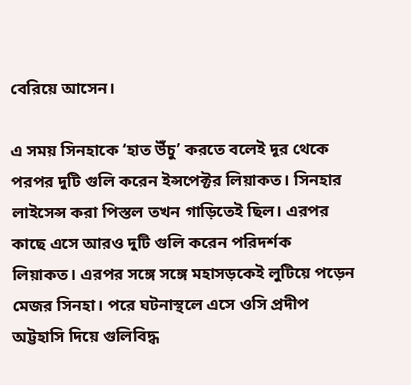বেরিয়ে আসেন।

এ সময় সিনহাকে ‘হাত উঁচু’ করতে বলেই দূর থেকে পরপর দুটি গুলি করেন ইন্সপেক্টর লিয়াকত। সিনহার লাইসেন্স করা পিস্তল তখন গাড়িতেই ছিল। এরপর কাছে এসে আরও দুটি গুলি করেন পরিদর্শক লিয়াকত। এরপর সঙ্গে সঙ্গে মহাসড়কেই লুটিয়ে পড়েন মেজর সিনহা। পরে ঘটনাস্থলে এসে ওসি প্রদীপ অট্টহাসি দিয়ে গুলিবিদ্ধ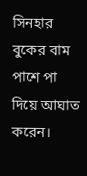সিনহার বুকের বাম পাশে পা দিয়ে আঘাত করেন।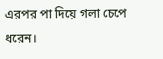এরপর পা দিয়ে গলা চেপে ধরেন।